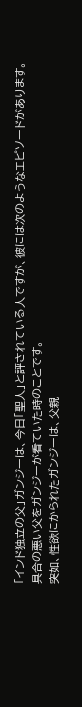「インド独立の父」ガンジーは、今日「聖人」と評されている人ですが、彼には次のようなエピソードがあります。
具合の悪い父をガンジーが看ていた時のことです。
突如、性欲にかられたガンジーは、父親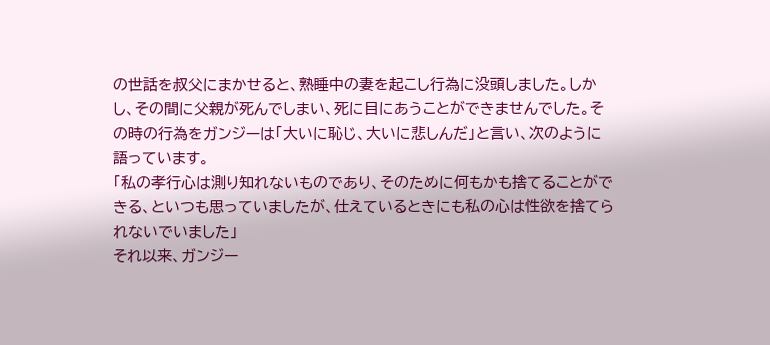の世話を叔父にまかせると、熟睡中の妻を起こし行為に没頭しました。しかし、その間に父親が死んでしまい、死に目にあうことができませんでした。その時の行為をガンジーは「大いに恥じ、大いに悲しんだ」と言い、次のように語っています。
「私の孝行心は測り知れないものであり、そのために何もかも捨てることができる、といつも思っていましたが、仕えているときにも私の心は性欲を捨てられないでいました」
それ以来、ガンジー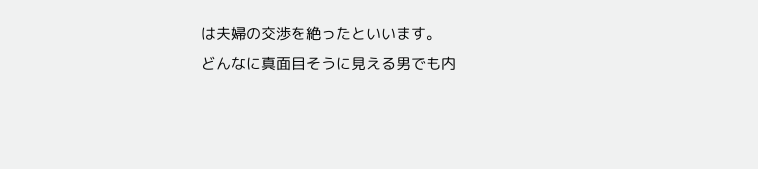は夫婦の交渉を絶ったといいます。
どんなに真面目そうに見える男でも内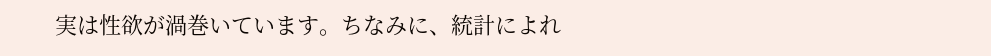実は性欲が渦巻いています。ちなみに、統計によれ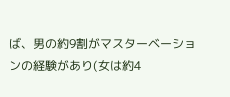ば、男の約9割がマスターベーションの経験があり(女は約4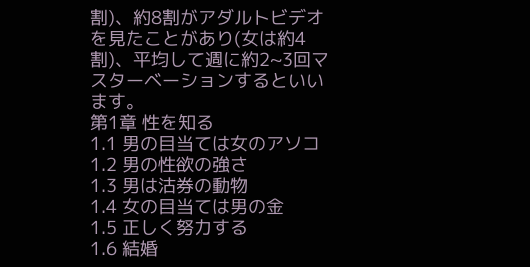割)、約8割がアダルトビデオを見たことがあり(女は約4割)、平均して週に約2~3回マスターベーションするといいます。
第1章 性を知る
1.1 男の目当ては女のアソコ
1.2 男の性欲の強さ
1.3 男は沽券の動物
1.4 女の目当ては男の金
1.5 正しく努力する
1.6 結婚